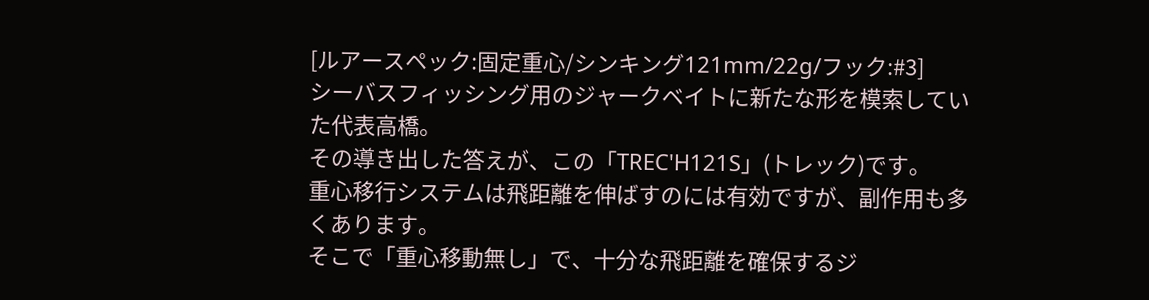[ルアースペック:固定重心/シンキング121mm/22g/フック:#3]
シーバスフィッシング用のジャークベイトに新たな形を模索していた代表高橋。
その導き出した答えが、この「TREC'H121S」(トレック)です。
重心移行システムは飛距離を伸ばすのには有効ですが、副作用も多くあります。
そこで「重心移動無し」で、十分な飛距離を確保するジ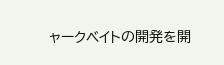ャークベイトの開発を開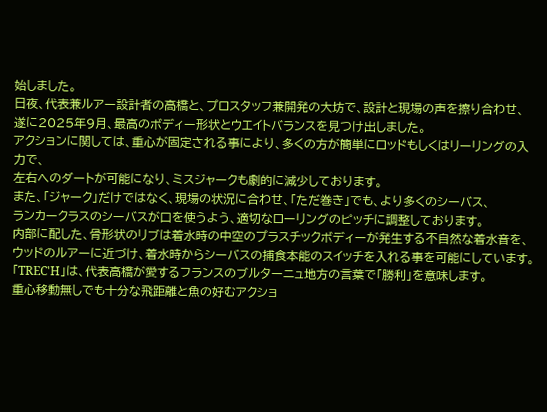始しました。
日夜、代表兼ルアー設計者の高橋と、プロスタッフ兼開発の大坊で、設計と現場の声を擦り合わせ、
遂に2025年9月、最高のボディー形状とウエイトバランスを見つけ出しました。
アクションに関しては、重心が固定される事により、多くの方が簡単にロッドもしくはリーリングの入力で、
左右へのダートが可能になり、ミスジャークも劇的に減少しております。
また、「ジャーク」だけではなく、現場の状況に合わせ、「ただ巻き」でも、より多くのシーバス、
ランカークラスのシーバスが口を使うよう、適切なローリングのピッチに調整しております。
内部に配した、骨形状のリブは着水時の中空のプラスチックボディーが発生する不自然な着水音を、
ウッドのルアーに近づけ、着水時からシーバスの捕食本能のスイッチを入れる事を可能にしています。
「TREC'H」は、代表高橋が愛するフランスのブルターニュ地方の言葉で「勝利」を意味します。
重心移動無しでも十分な飛距離と魚の好むアクショ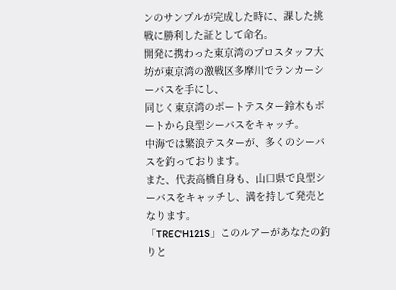ンのサンプルが完成した時に、課した挑戦に勝利した証として命名。
開発に携わった東京湾のプロスタッフ大坊が東京湾の激戦区多摩川でランカーシーバスを手にし、
同じく東京湾のボートテスター鈴木もボートから良型シーバスをキャッチ。
中海では繁浪テスターが、多くのシーバスを釣っております。
また、代表高橋自身も、山口県で良型シーバスをキャッチし、満を持して発売となります。
「TREC'H121S」このルアーがあなたの釣りと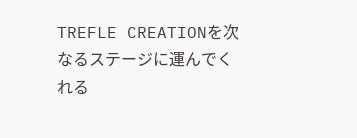TREFLE CREATIONを次なるステージに運んでくれる